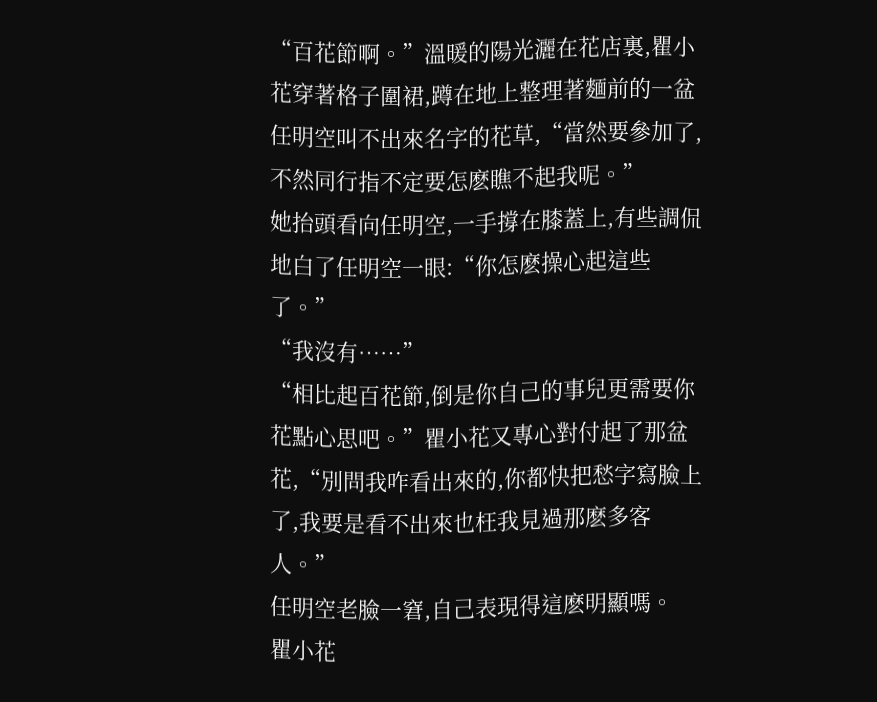“百花節啊。”溫暖的陽光灑在花店裏,瞿小花穿著格子圍裙,蹲在地上整理著麵前的一盆任明空叫不出來名字的花草,“當然要參加了,不然同行指不定要怎麽瞧不起我呢。”
她抬頭看向任明空,一手撐在膝蓋上,有些調侃地白了任明空一眼:“你怎麽操心起這些了。”
“我沒有……”
“相比起百花節,倒是你自己的事兒更需要你花點心思吧。”瞿小花又專心對付起了那盆花,“別問我咋看出來的,你都快把愁字寫臉上了,我要是看不出來也枉我見過那麽多客人。”
任明空老臉一窘,自己表現得這麽明顯嗎。
瞿小花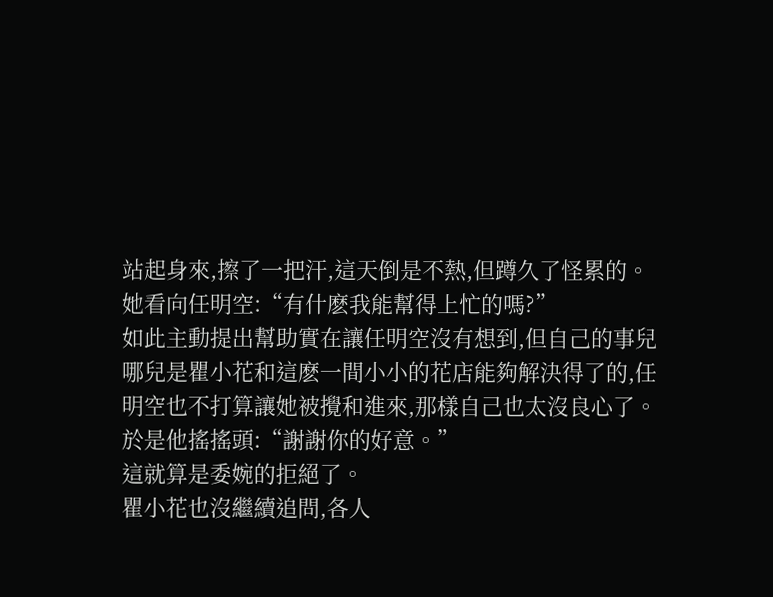站起身來,擦了一把汗,這天倒是不熱,但蹲久了怪累的。
她看向任明空:“有什麽我能幫得上忙的嗎?”
如此主動提出幫助實在讓任明空沒有想到,但自己的事兒哪兒是瞿小花和這麽一間小小的花店能夠解決得了的,任明空也不打算讓她被攪和進來,那樣自己也太沒良心了。
於是他搖搖頭:“謝謝你的好意。”
這就算是委婉的拒絕了。
瞿小花也沒繼續追問,各人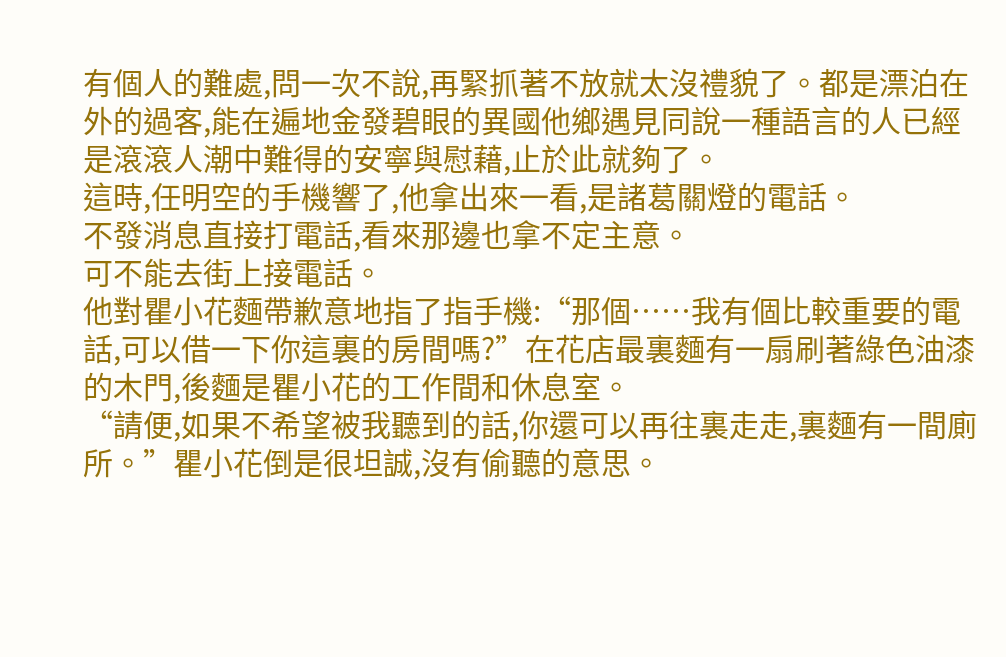有個人的難處,問一次不說,再緊抓著不放就太沒禮貌了。都是漂泊在外的過客,能在遍地金發碧眼的異國他鄉遇見同說一種語言的人已經是滾滾人潮中難得的安寧與慰藉,止於此就夠了。
這時,任明空的手機響了,他拿出來一看,是諸葛關燈的電話。
不發消息直接打電話,看來那邊也拿不定主意。
可不能去街上接電話。
他對瞿小花麵帶歉意地指了指手機:“那個……我有個比較重要的電話,可以借一下你這裏的房間嗎?”在花店最裏麵有一扇刷著綠色油漆的木門,後麵是瞿小花的工作間和休息室。
“請便,如果不希望被我聽到的話,你還可以再往裏走走,裏麵有一間廁所。”瞿小花倒是很坦誠,沒有偷聽的意思。